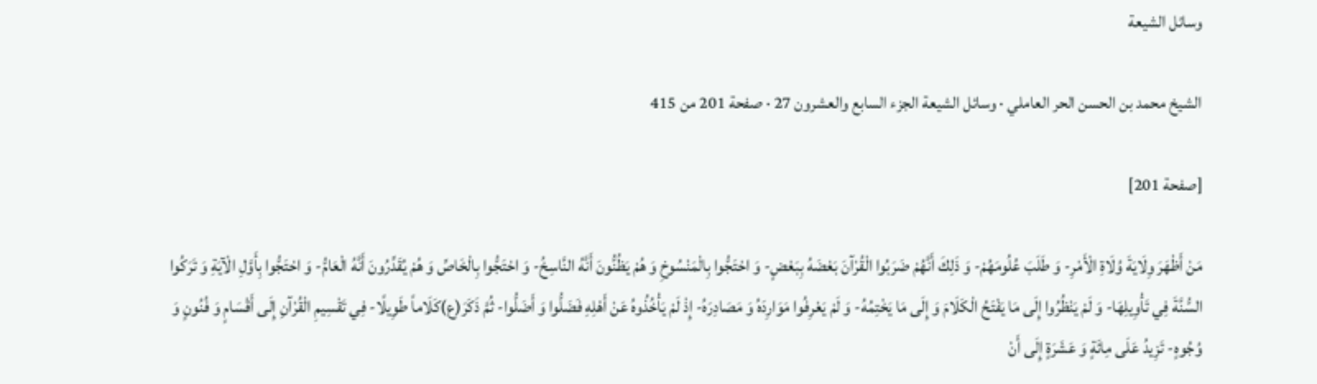وسائل الشيعة

الشيخ محمد بن الحسن الحر العاملي · وسائل الشيعة الجزء السابع والعشرون 27 · صفحة 201 من 415

[صفحة 201]

مَنْ أَظْهَرَ وِلَايَةَ وُلَاةِ الْأَمْرِ- وَ طَلَبَ عُلُومَهُمْ- وَ ذَلِكَ أَنَّهُمْ ضَرَبُوا الْقُرْآنَ بَعْضَهُ بِبَعْضٍ- وَ احْتَجُّوا بِالْمَنْسُوخِ وَ هُمْ يَظُنُّونَ أَنَّهُ النَّاسِخُ- وَ احْتَجُّوا بِالْخَاصِّ وَ هُمْ يُقَدِّرُونَ أَنَّهُ الْعَامُّ- وَ احْتَجُّوا بِأَوَّلِ الْآيَةِ وَ تَرَكُوا السُّنَّةَ فِي تَأْوِيلِهَا- وَ لَمْ يَنْظُرُوا إِلَى مَا يَفْتَحُ الْكَلَامَ وَ إِلَى مَا يَخْتِمُهُ- وَ لَمْ يَعْرِفُوا مَوَارِدَهُ وَ مَصَادِرَهُ- إِذْ لَمْ يَأْخُذُوهُ عَنْ أَهْلِهِ فَضَلُّوا وَ أَضَلُّوا- ثُمَّ ذَكَرَ(ع)كَلَاماً طَوِيلًا- فِي تَقْسِيمِ الْقُرْآنِ إِلَى أَقْسَامٍ وَ فُنُونٍ وَ وُجُوهٍ- تَزِيدُ عَلَى مِائَةٍ وَ عَشَرَةٍ إِلَى أَنْ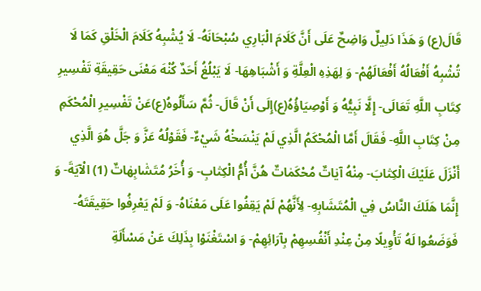قَالَ(ع) وَ هَذَا دَلِيلٌ وَاضِحٌ عَلَى أَنَّ كَلَامَ الْبَارِي سُبْحَانَهُ- لَا يُشْبِهُ كَلَامَ الْخَلْقِ كَمَا لَا تُشْبِهُ أَفْعَالُهُ أَفْعَالَهُمْ- وَ لِهَذِهِ الْعِلَّةِ وَ أَشْبَاهِهَا- لَا يَبْلُغُ أَحَدٌ كُنْهَ مَعْنَى حَقِيقَةِ تَفْسِيرِ كِتَابِ اللَّهِ تَعَالَى- إِلَّا نَبِيُّهُ وَ أَوْصِيَاؤُهُ(ع)إِلَى أَنْ قَالَ- ثُمَّ سَأَلُوهُ(ع)عَنْ تَفْسِيرِ الْمُحْكَمِ مِنْ كِتَابِ اللَّهِ- فَقَالَ أَمَّا الْمُحْكَمُ الَّذِي لَمْ يَنْسَخْهُ شَيْءٌ- فَقَوْلُهُ عَزَّ وَ جَلَّ هُوَ الَّذِي أَنْزَلَ عَلَيْكَ الْكِتٰابَ- مِنْهُ آيٰاتٌ مُحْكَمٰاتٌ هُنَّ أُمُّ الْكِتٰابِ- وَ أُخَرُ مُتَشٰابِهٰاتٌ (1) الْآيَةَ- وَ إِنَّمَا هَلَكَ النَّاسُ فِي الْمُتَشَابِهِ- لِأَنَّهُمْ لَمْ يَقِفُوا عَلَى مَعْنَاهُ- وَ لَمْ يَعْرِفُوا حَقِيقَتَهُ- فَوَضَعُوا لَهُ تَأْوِيلًا مِنْ عِنْدِ أَنْفُسِهِمْ بِآرَائِهِمْ- وَ اسْتَغْنَوْا بِذَلِكَ عَنْ مَسْأَلَةِ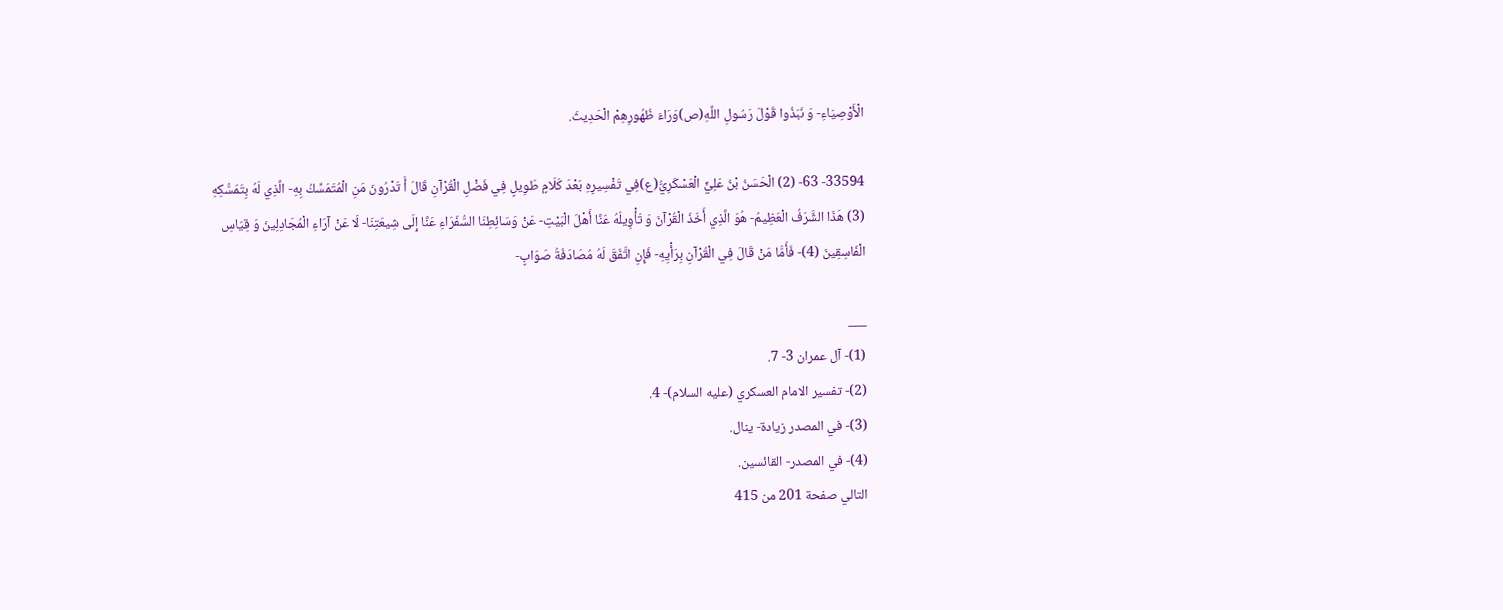الْأَوْصِيَاءِ- وَ نَبَذُوا قَوْلَ رَسُولِ اللَّهِ(ص)وَرَاءَ ظُهُورِهِمْ الْحَدِيثَ.

33594- 63- (2) الْحَسَنُ بْنُ عَلِيٍّ الْعَسْكَرِيُّ(ع)فِي تَفْسِيرِهِ بَعْدَ كَلَامٍ طَوِيلٍ فِي فَضْلِ الْقُرْآنِ قَالَ أَ تَدْرُونَ مَنِ الْمُتَمَسِّكُ بِهِ- الَّذِي لَهُ بِتَمَسُّكِهِ (3) هَذَا الشَّرَفُ الْعَظِيمُ- هُوَ الَّذِي أَخَذَ الْقُرْآنَ وَ تَأْوِيلَهُ عَنَّا أَهْلَ الْبَيْتِ- عَنْ وَسَائِطِنَا السُّفَرَاءِ عَنَّا إِلَى شِيعَتِنَا- لَا عَنْ آرَاءِ الْمُجَادِلِينَ وَ قِيَاسِ الْفَاسِقِينَ (4)- فَأَمَّا مَنْ قَالَ فِي الْقُرْآنِ بِرَأْيِهِ- فَإِنِ اتَّفَقَ لَهُ مُصَادَفَةُ صَوَابٍ-

___
(1)- آل عمران 3- 7.
(2)- تفسير الامام العسكري (عليه السلام)- 4.
(3)- في المصدر زيادة- ينال.
(4)- في المصدر- القائسين.
التالي صفحة 201 من 415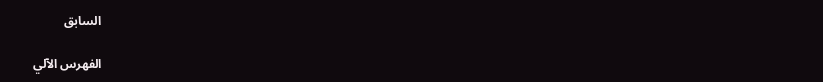السابق

الفهرس الآلي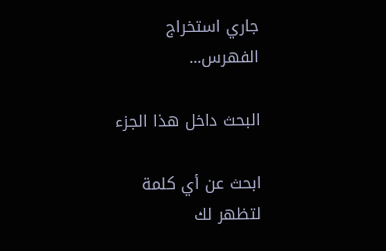جاري استخراج الفهرس...

البحث داخل هذا الجزء

ابحث عن أي كلمة لتظهر لك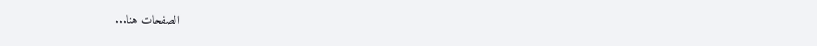الصفحات هنا...